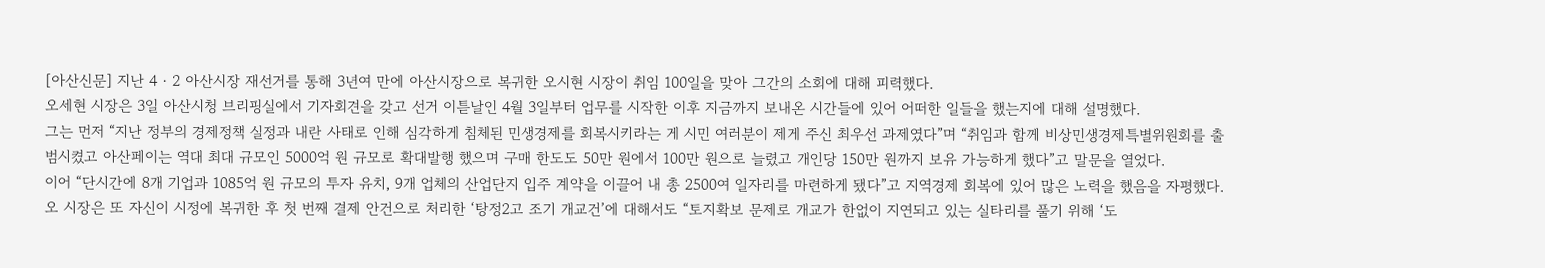[아산신문] 지난 4‧2 아산시장 재선거를 통해 3년여 만에 아산시장으로 복귀한 오시현 시장이 취임 100일을 맞아 그간의 소회에 대해 피력했다.
오세현 시장은 3일 아산시청 브리핑실에서 기자회견을 갖고 선거 이튿날인 4월 3일부터 업무를 시작한 이후 지금까지 보내온 시간들에 있어 어떠한 일들을 했는지에 대해 설명했다.
그는 먼저 “지난 정부의 경제정책 실정과 내란 사태로 인해 심각하게 침체된 민생경제를 회복시키라는 게 시민 여러분이 제게 주신 최우선 과제였다”며 “취임과 함께 비상민생경제특별위원회를 출범시켰고 아산페이는 역대 최대 규모인 5000억 원 규모로 확대발행 했으며 구매 한도도 50만 원에서 100만 원으로 늘렸고 개인당 150만 원까지 보유 가능하게 했다”고 말문을 열었다.
이어 “단시간에 8개 기업과 1085억 원 규모의 투자 유치, 9개 업체의 산업단지 입주 계약을 이끌어 내 총 2500여 일자리를 마련하게 됐다”고 지역경제 회복에 있어 많은 노력을 했음을 자평했다.
오 시장은 또 자신이 시정에 복귀한 후 첫 번째 결제 안건으로 처리한 ‘탕정2고 조기 개교건’에 대해서도 “토지확보 문제로 개교가 한없이 지연되고 있는 실타리를 풀기 위해 ‘도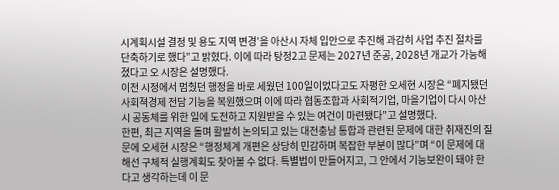시계획시설 결정 및 용도 지역 변경’을 아산시 자체 입안으로 추진해 과감히 사업 추진 절차를 단축하기로 했다”고 밝혔다. 이에 따라 탕정2고 문제는 2027년 준공, 2028년 개교가 가능해졌다고 오 시장은 설명했다.
이전 시정에서 멈췄던 행정을 바로 세웠던 100일이었다고도 자평한 오세현 시장은 “폐지됐던 사회젹경제 전담 기능을 복원했으며 이에 따라 협동조합과 사회적기업, 마을기업이 다시 아산시 공동체를 위한 일에 도전하고 지원받을 수 있는 여건이 마련됐다”고 설명했다.
한편, 최근 지역을 돌며 활발히 논의되고 있는 대전충남 통합과 관련된 문제에 대한 취재진의 질문에 오세현 시장은 “행정체계 개편은 상당히 민감하며 복잡한 부분이 많다”며 “이 문제에 대해선 구체적 실행계획도 찾아볼 수 없다. 특별법이 만들어지고, 그 안에서 기능보완이 돼야 한다고 생각하는데 이 문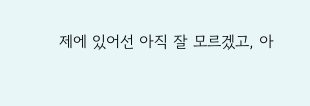제에 있어선 아직 잘 모르겠고, 아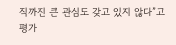직까진 큰 관심도 갖고 있지 않다”고 평가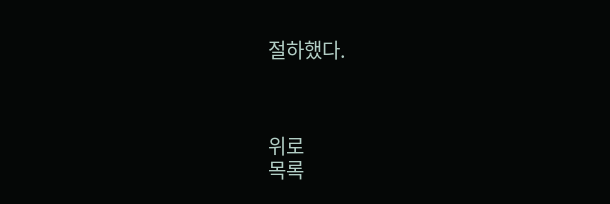절하했다.



위로
목록